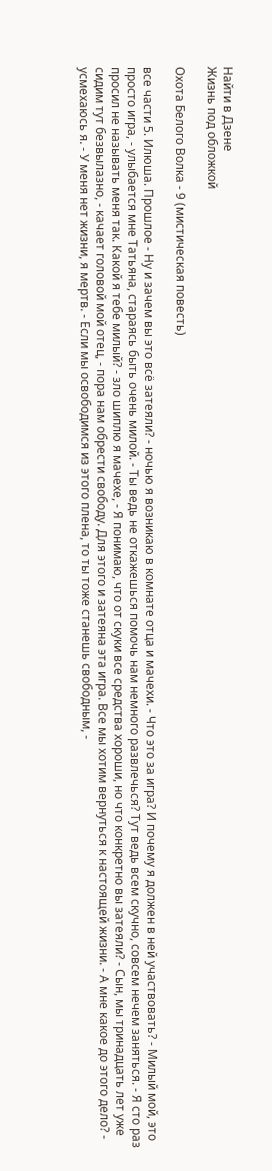Найти в Дзене
Жизнь под обложкой

Охота Белого Волка - 9 (мистическая повесть)

все части 5. Илюша. Прошлое - Ну и зачем вы это всё затеяли? - ночью я возникаю в комнате отца и мачехи. - Что это за игра? И почему я должен в ней участвовать? - Милый мой, это просто игра, - улыбается мне Татьяна, стараясь быть очень милой. - Ты ведь не откажешься помочь нам немного развлечься? Тут ведь всем скучно, совсем нечем заняться. - Я сто раз просил не называть меня так. Какой я тебе милый? - зло шиплю я мачехе, - Я понимаю, что от скуки все средства хороши, но что конкретно вы затеяли? - Сын, мы тринадцать лет уже сидим тут безвылазно, - качает головой мой отец, - пора нам обрести свободу. Для этого и затеяна эта игра. Все мы хотим вернуться к настоящей жизни. - А мне какое до этого дело? - усмехаюсь я. - У меня нет жизни, я мертв. - Если мы освободимся из этого плена, то ты тоже станешь свободным, -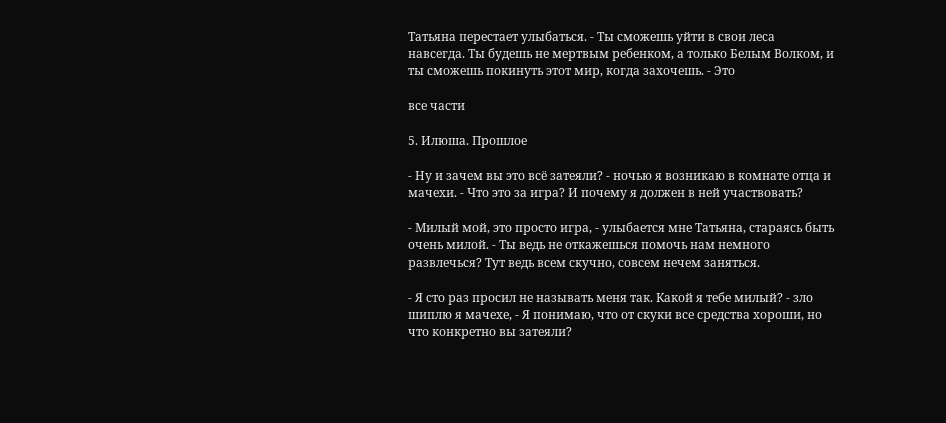Татьяна перестает улыбаться. - Ты сможешь уйти в свои леса навсегда. Ты будешь не мертвым ребенком, а только Белым Волком, и ты сможешь покинуть этот мир, когда захочешь. - Это

все части

5. Илюша. Прошлое

- Ну и зачем вы это всё затеяли? - ночью я возникаю в комнате отца и мачехи. - Что это за игра? И почему я должен в ней участвовать?

- Милый мой, это просто игра, - улыбается мне Татьяна, стараясь быть очень милой. - Ты ведь не откажешься помочь нам немного развлечься? Тут ведь всем скучно, совсем нечем заняться.

- Я сто раз просил не называть меня так. Какой я тебе милый? - зло шиплю я мачехе, - Я понимаю, что от скуки все средства хороши, но что конкретно вы затеяли?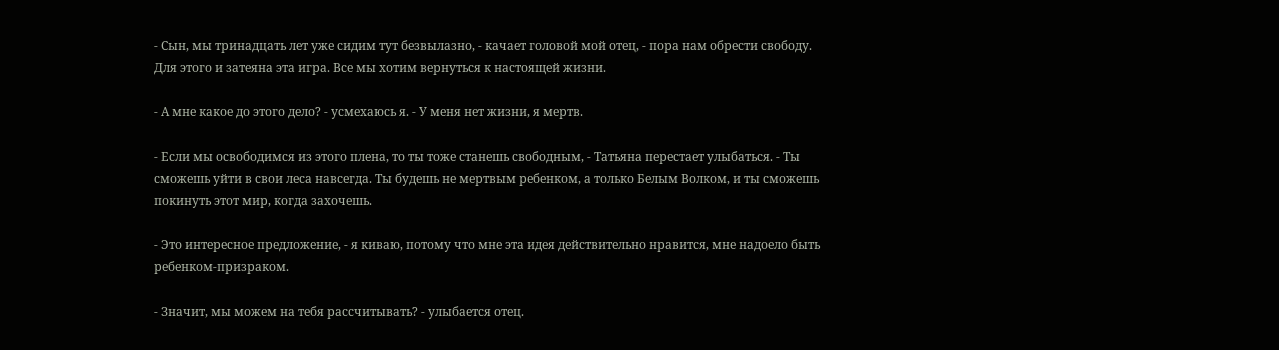- Сын, мы тринадцать лет уже сидим тут безвылазно, - качает головой мой отец, - пора нам обрести свободу. Для этого и затеяна эта игра. Все мы хотим вернуться к настоящей жизни.

- А мне какое до этого дело? - усмехаюсь я. - У меня нет жизни, я мертв.

- Если мы освободимся из этого плена, то ты тоже станешь свободным, - Татьяна перестает улыбаться. - Ты сможешь уйти в свои леса навсегда. Ты будешь не мертвым ребенком, а только Белым Волком, и ты сможешь покинуть этот мир, когда захочешь.

- Это интересное предложение, - я киваю, потому что мне эта идея действительно нравится, мне надоело быть ребенком-призраком.

- Значит, мы можем на тебя рассчитывать? - улыбается отец.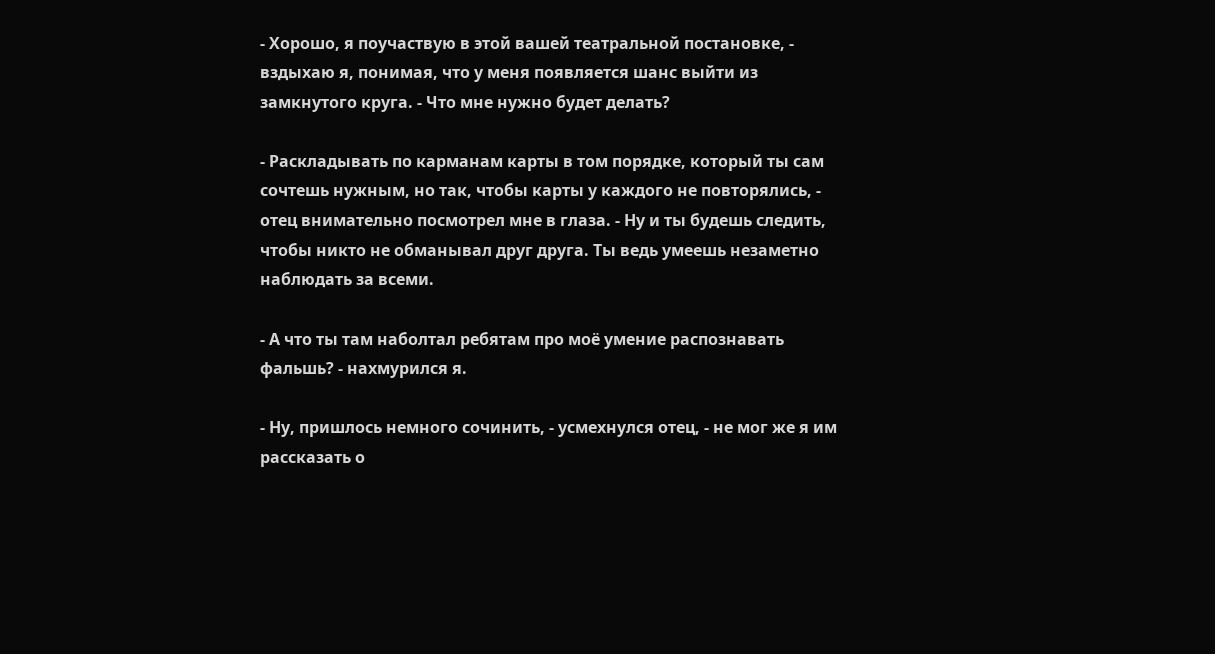- Хорошо, я поучаствую в этой вашей театральной постановке, - вздыхаю я, понимая, что у меня появляется шанс выйти из замкнутого круга. - Что мне нужно будет делать?

- Раскладывать по карманам карты в том порядке, который ты сам сочтешь нужным, но так, чтобы карты у каждого не повторялись, - отец внимательно посмотрел мне в глаза. - Ну и ты будешь следить, чтобы никто не обманывал друг друга. Ты ведь умеешь незаметно наблюдать за всеми.

- А что ты там наболтал ребятам про моё умение распознавать фальшь? - нахмурился я.

- Ну, пришлось немного сочинить, - усмехнулся отец, - не мог же я им рассказать о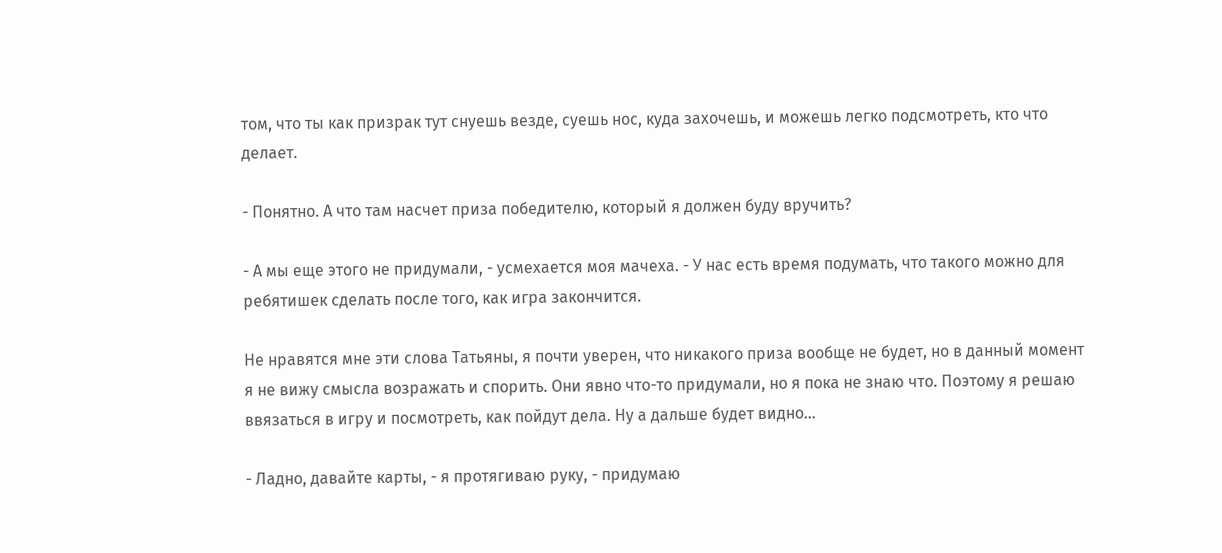том, что ты как призрак тут снуешь везде, суешь нос, куда захочешь, и можешь легко подсмотреть, кто что делает.

- Понятно. А что там насчет приза победителю, который я должен буду вручить?

- А мы еще этого не придумали, - усмехается моя мачеха. - У нас есть время подумать, что такого можно для ребятишек сделать после того, как игра закончится.

Не нравятся мне эти слова Татьяны, я почти уверен, что никакого приза вообще не будет, но в данный момент я не вижу смысла возражать и спорить. Они явно что-то придумали, но я пока не знаю что. Поэтому я решаю ввязаться в игру и посмотреть, как пойдут дела. Ну а дальше будет видно...

- Ладно, давайте карты, - я протягиваю руку, - придумаю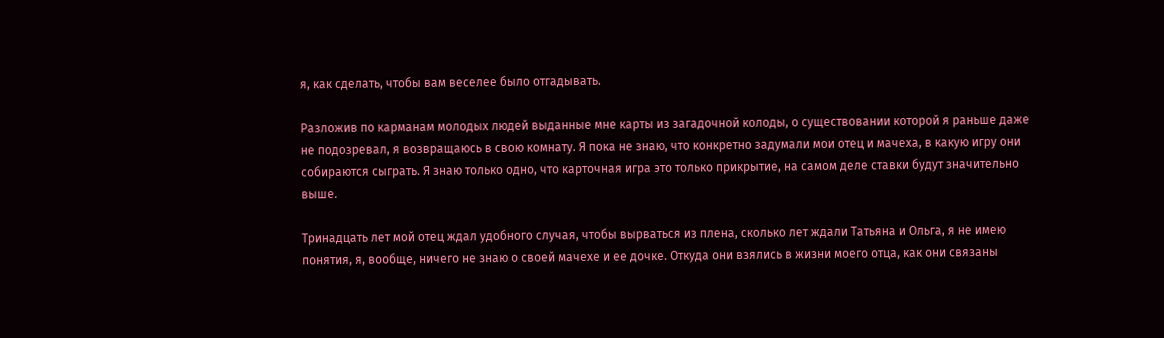я, как сделать, чтобы вам веселее было отгадывать.

Разложив по карманам молодых людей выданные мне карты из загадочной колоды, о существовании которой я раньше даже не подозревал, я возвращаюсь в свою комнату. Я пока не знаю, что конкретно задумали мои отец и мачеха, в какую игру они собираются сыграть. Я знаю только одно, что карточная игра это только прикрытие, на самом деле ставки будут значительно выше.

Тринадцать лет мой отец ждал удобного случая, чтобы вырваться из плена, сколько лет ждали Татьяна и Ольга, я не имею понятия, я, вообще, ничего не знаю о своей мачехе и ее дочке. Откуда они взялись в жизни моего отца, как они связаны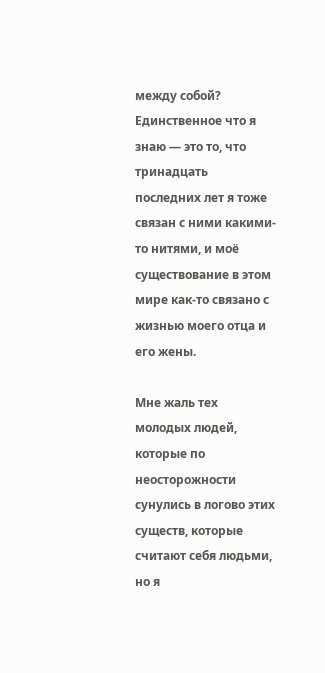между собой? Единственное что я знаю — это то, что тринадцать последних лет я тоже связан с ними какими-то нитями, и моё существование в этом мире как-то связано с жизнью моего отца и его жены.

Мне жаль тех молодых людей, которые по неосторожности сунулись в логово этих существ, которые считают себя людьми, но я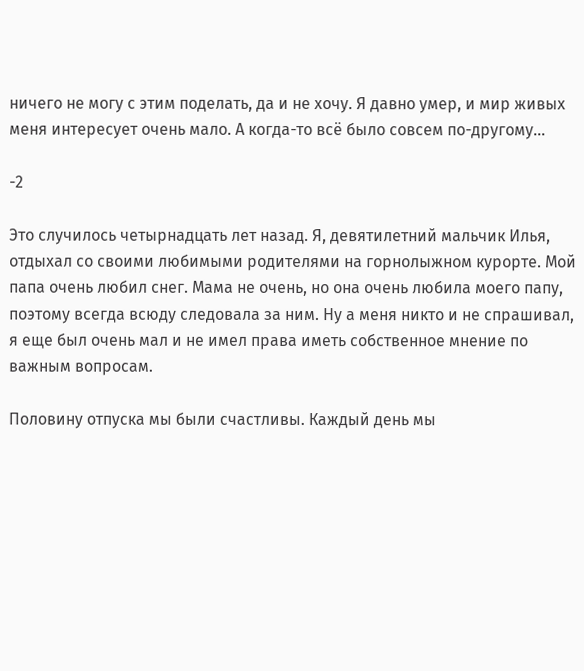ничего не могу с этим поделать, да и не хочу. Я давно умер, и мир живых меня интересует очень мало. А когда-то всё было совсем по-другому…

-2

Это случилось четырнадцать лет назад. Я, девятилетний мальчик Илья, отдыхал со своими любимыми родителями на горнолыжном курорте. Мой папа очень любил снег. Мама не очень, но она очень любила моего папу, поэтому всегда всюду следовала за ним. Ну а меня никто и не спрашивал, я еще был очень мал и не имел права иметь собственное мнение по важным вопросам.

Половину отпуска мы были счастливы. Каждый день мы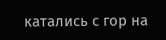катались с гор на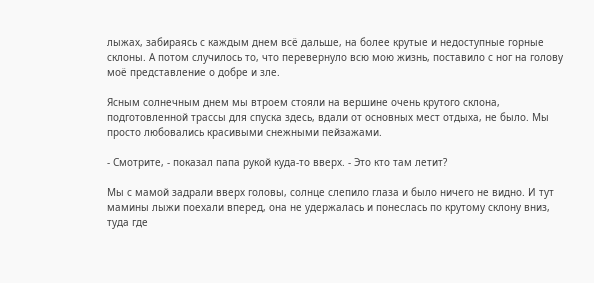лыжах, забираясь с каждым днем всё дальше, на более крутые и недоступные горные склоны. А потом случилось то, что перевернуло всю мою жизнь, поставило с ног на голову моё представление о добре и зле.

Ясным солнечным днем мы втроем стояли на вершине очень крутого склона, подготовленной трассы для спуска здесь, вдали от основных мест отдыха, не было. Мы просто любовались красивыми снежными пейзажами.

- Смотрите, - показал папа рукой куда-то вверх. - Это кто там летит?

Мы с мамой задрали вверх головы, солнце слепило глаза и было ничего не видно. И тут мамины лыжи поехали вперед, она не удержалась и понеслась по крутому склону вниз, туда где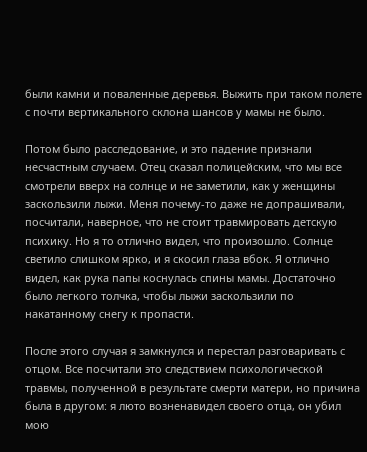были камни и поваленные деревья. Выжить при таком полете с почти вертикального склона шансов у мамы не было.

Потом было расследование, и это падение признали несчастным случаем. Отец сказал полицейским, что мы все смотрели вверх на солнце и не заметили, как у женщины заскользили лыжи. Меня почему-то даже не допрашивали, посчитали, наверное, что не стоит травмировать детскую психику. Но я то отлично видел, что произошло. Солнце светило слишком ярко, и я скосил глаза вбок. Я отлично видел, как рука папы коснулась спины мамы. Достаточно было легкого толчка, чтобы лыжи заскользили по накатанному снегу к пропасти.

После этого случая я замкнулся и перестал разговаривать с отцом. Все посчитали это следствием психологической травмы, полученной в результате смерти матери, но причина была в другом: я люто возненавидел своего отца, он убил мою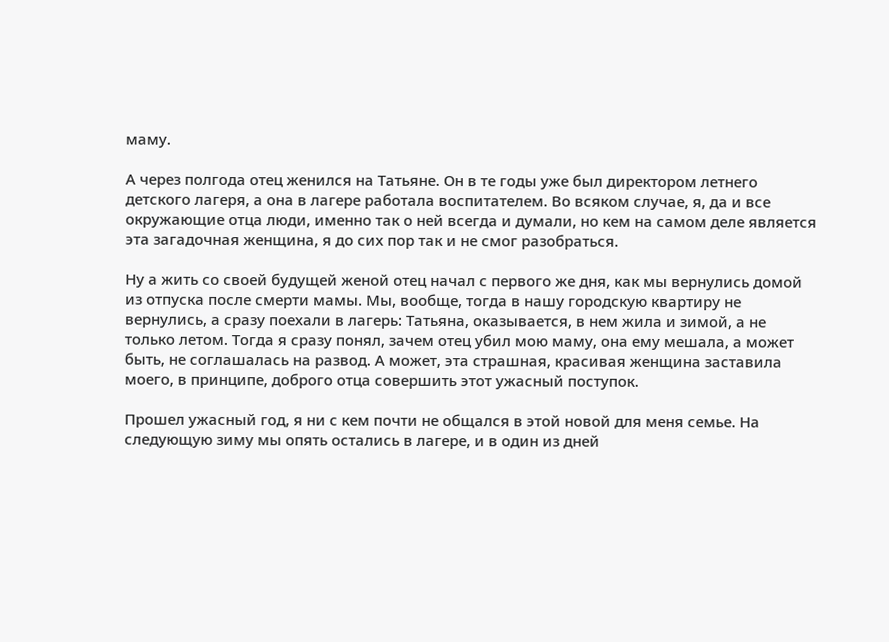маму.

А через полгода отец женился на Татьяне. Он в те годы уже был директором летнего детского лагеря, а она в лагере работала воспитателем. Во всяком случае, я, да и все окружающие отца люди, именно так о ней всегда и думали, но кем на самом деле является эта загадочная женщина, я до сих пор так и не смог разобраться.

Ну а жить со своей будущей женой отец начал с первого же дня, как мы вернулись домой из отпуска после смерти мамы. Мы, вообще, тогда в нашу городскую квартиру не вернулись, а сразу поехали в лагерь: Татьяна, оказывается, в нем жила и зимой, а не только летом. Тогда я сразу понял, зачем отец убил мою маму, она ему мешала, а может быть, не соглашалась на развод. А может, эта страшная, красивая женщина заставила моего, в принципе, доброго отца совершить этот ужасный поступок.

Прошел ужасный год, я ни с кем почти не общался в этой новой для меня семье. На следующую зиму мы опять остались в лагере, и в один из дней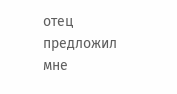отец предложил мне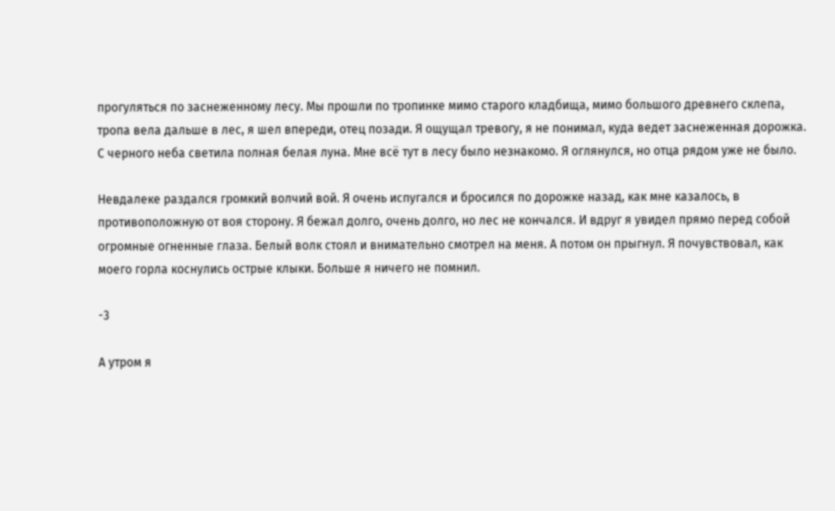прогуляться по заснеженному лесу. Мы прошли по тропинке мимо старого кладбища, мимо большого древнего склепа, тропа вела дальше в лес, я шел впереди, отец позади. Я ощущал тревогу, я не понимал, куда ведет заснеженная дорожка. С черного неба светила полная белая луна. Мне всё тут в лесу было незнакомо. Я оглянулся, но отца рядом уже не было.

Невдалеке раздался громкий волчий вой. Я очень испугался и бросился по дорожке назад, как мне казалось, в противоположную от воя сторону. Я бежал долго, очень долго, но лес не кончался. И вдруг я увидел прямо перед собой огромные огненные глаза. Белый волк стоял и внимательно смотрел на меня. А потом он прыгнул. Я почувствовал, как моего горла коснулись острые клыки. Больше я ничего не помнил.

-3

А утром я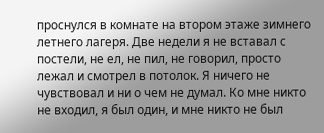проснулся в комнате на втором этаже зимнего летнего лагеря. Две недели я не вставал с постели, не ел, не пил, не говорил, просто лежал и смотрел в потолок. Я ничего не чувствовал и ни о чем не думал. Ко мне никто не входил, я был один, и мне никто не был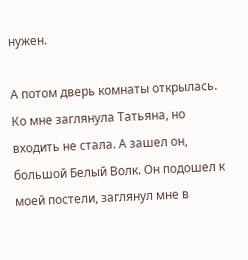нужен.

А потом дверь комнаты открылась. Ко мне заглянула Татьяна, но входить не стала. А зашел он, большой Белый Волк. Он подошел к моей постели, заглянул мне в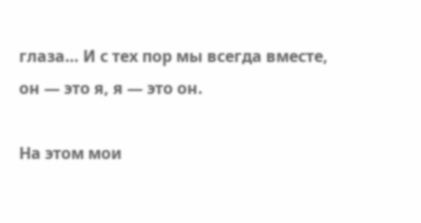глаза… И с тех пор мы всегда вместе, он — это я, я — это он.

На этом мои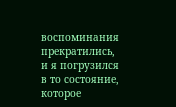воспоминания прекратились, и я погрузился в то состояние, которое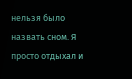нельзя было назвать сном. Я просто отдыхал и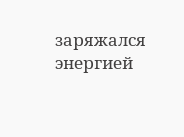заряжался энергией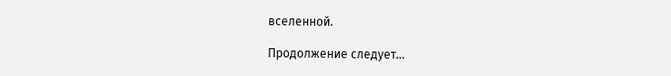вселенной.

Продолжение следует...